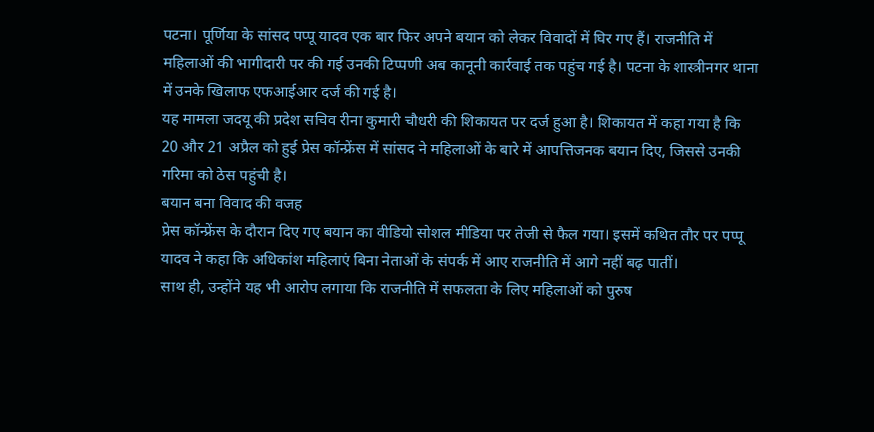पटना। पूर्णिया के सांसद पप्पू यादव एक बार फिर अपने बयान को लेकर विवादों में घिर गए हैं। राजनीति में महिलाओं की भागीदारी पर की गई उनकी टिप्पणी अब कानूनी कार्रवाई तक पहुंच गई है। पटना के शास्त्रीनगर थाना में उनके खिलाफ एफआईआर दर्ज की गई है।
यह मामला जदयू की प्रदेश सचिव रीना कुमारी चौधरी की शिकायत पर दर्ज हुआ है। शिकायत में कहा गया है कि 20 और 21 अप्रैल को हुई प्रेस कॉन्फ्रेंस में सांसद ने महिलाओं के बारे में आपत्तिजनक बयान दिए, जिससे उनकी गरिमा को ठेस पहुंची है।
बयान बना विवाद की वजह
प्रेस कॉन्फ्रेंस के दौरान दिए गए बयान का वीडियो सोशल मीडिया पर तेजी से फैल गया। इसमें कथित तौर पर पप्पू यादव ने कहा कि अधिकांश महिलाएं बिना नेताओं के संपर्क में आए राजनीति में आगे नहीं बढ़ पातीं।
साथ ही, उन्होंने यह भी आरोप लगाया कि राजनीति में सफलता के लिए महिलाओं को पुरुष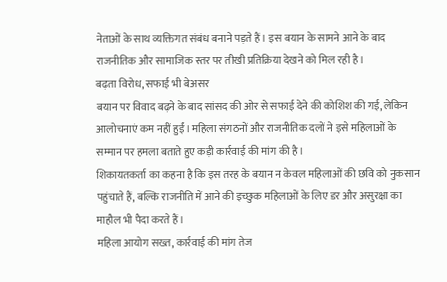नेताओं के साथ व्यक्तिगत संबंध बनाने पड़ते हैं। इस बयान के सामने आने के बाद राजनीतिक और सामाजिक स्तर पर तीखी प्रतिक्रिया देखने को मिल रही है।
बढ़ता विरोध, सफाई भी बेअसर
बयान पर विवाद बढ़ने के बाद सांसद की ओर से सफाई देने की कोशिश की गई, लेकिन आलोचनाएं कम नहीं हुईं। महिला संगठनों और राजनीतिक दलों ने इसे महिलाओं के सम्मान पर हमला बताते हुए कड़ी कार्रवाई की मांग की है।
शिकायतकर्ता का कहना है कि इस तरह के बयान न केवल महिलाओं की छवि को नुकसान पहुंचाते हैं, बल्कि राजनीति में आने की इच्छुक महिलाओं के लिए डर और असुरक्षा का माहौल भी पैदा करते हैं।
महिला आयोग सख्त, कार्रवाई की मांग तेज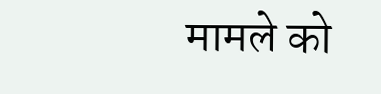मामले को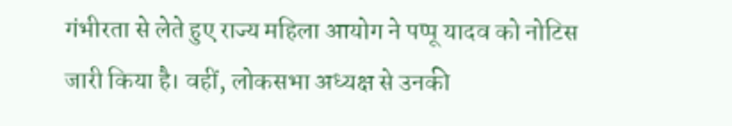गंभीरता से लेते हुए राज्य महिला आयोग ने पप्पू यादव को नोटिस जारी किया है। वहीं, लोकसभा अध्यक्ष से उनकी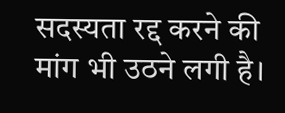सदस्यता रद्द करने की मांग भी उठने लगी है।